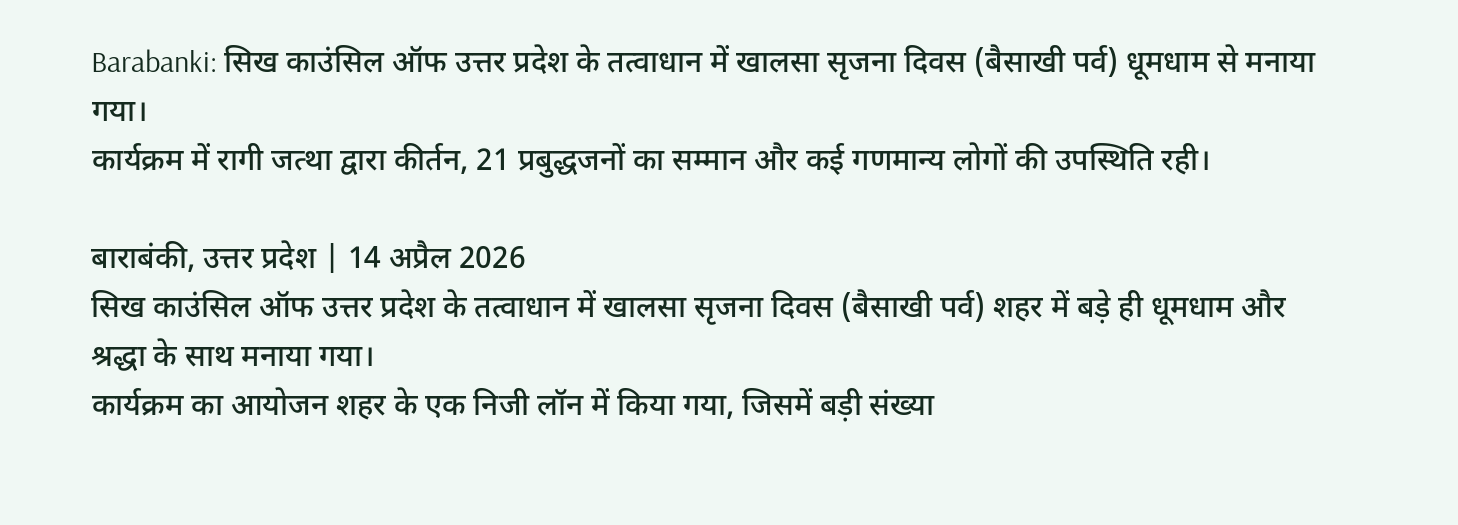Barabanki: सिख काउंसिल ऑफ उत्तर प्रदेश के तत्वाधान में खालसा सृजना दिवस (बैसाखी पर्व) धूमधाम से मनाया गया।
कार्यक्रम में रागी जत्था द्वारा कीर्तन, 21 प्रबुद्धजनों का सम्मान और कई गणमान्य लोगों की उपस्थिति रही।

बाराबंकी, उत्तर प्रदेश | 14 अप्रैल 2026
सिख काउंसिल ऑफ उत्तर प्रदेश के तत्वाधान में खालसा सृजना दिवस (बैसाखी पर्व) शहर में बड़े ही धूमधाम और श्रद्धा के साथ मनाया गया।
कार्यक्रम का आयोजन शहर के एक निजी लॉन में किया गया, जिसमें बड़ी संख्या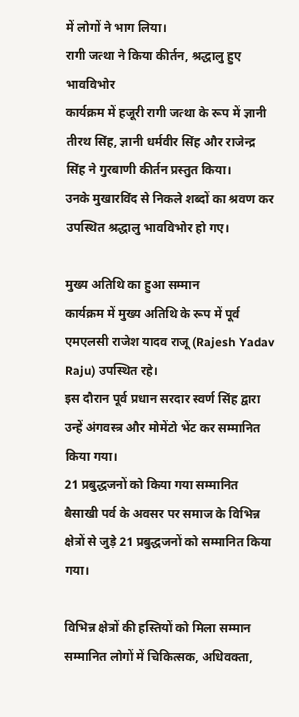में लोगों ने भाग लिया।
रागी जत्था ने किया कीर्तन, श्रद्धालु हुए भावविभोर
कार्यक्रम में हजूरी रागी जत्था के रूप में ज्ञानी तीरथ सिंह, ज्ञानी धर्मवीर सिंह और राजेन्द्र सिंह ने गुरबाणी कीर्तन प्रस्तुत किया।
उनके मुखारविंद से निकले शब्दों का श्रवण कर उपस्थित श्रद्धालु भावविभोर हो गए।

मुख्य अतिथि का हुआ सम्मान
कार्यक्रम में मुख्य अतिथि के रूप में पूर्व एमएलसी राजेश यादव राजू (Rajesh Yadav Raju) उपस्थित रहे।
इस दौरान पूर्व प्रधान सरदार स्वर्ण सिंह द्वारा उन्हें अंगवस्त्र और मोमेंटो भेंट कर सम्मानित किया गया।
21 प्रबुद्धजनों को किया गया सम्मानित
बैसाखी पर्व के अवसर पर समाज के विभिन्न क्षेत्रों से जुड़े 21 प्रबुद्धजनों को सम्मानित किया गया।

विभिन्न क्षेत्रों की हस्तियों को मिला सम्मान
सम्मानित लोगों में चिकित्सक, अधिवक्ता,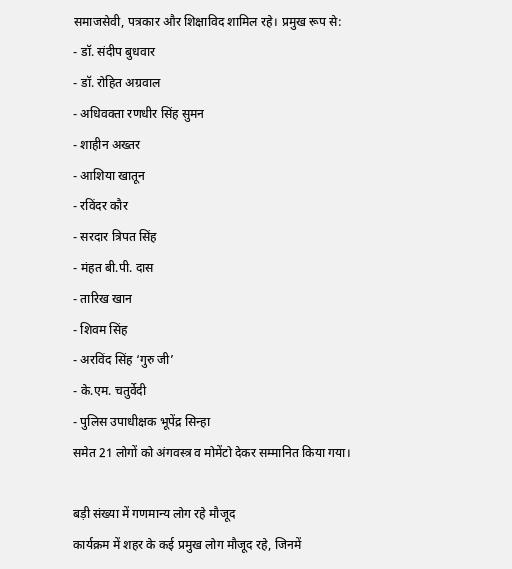समाजसेवी, पत्रकार और शिक्षाविद शामिल रहे। प्रमुख रूप से:
- डॉ. संदीप बुधवार
- डॉ. रोहित अग्रवाल
- अधिवक्ता रणधीर सिंह सुमन
- शाहीन अख्तर
- आशिया खातून
- रविंदर कौर
- सरदार त्रिपत सिंह
- मंहत बी.पी. दास
- तारिख खान
- शिवम सिंह
- अरविंद सिंह ‘गुरु जी’
- के.एम. चतुर्वेदी
- पुलिस उपाधीक्षक भूपेंद्र सिन्हा
समेत 21 लोगों को अंगवस्त्र व मोमेंटो देकर सम्मानित किया गया।

बड़ी संख्या में गणमान्य लोग रहे मौजूद
कार्यक्रम में शहर के कई प्रमुख लोग मौजूद रहे, जिनमें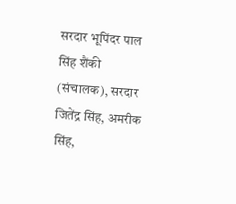सरदार भूपिंदर पाल सिंह शैंकी (संचालक), सरदार जितेंद्र सिंह, अमरीक सिंह,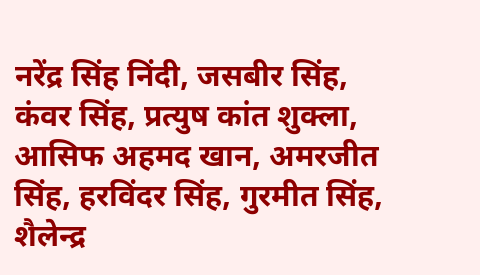नरेंद्र सिंह निंदी, जसबीर सिंह, कंवर सिंह, प्रत्युष कांत शुक्ला, आसिफ अहमद खान, अमरजीत सिंह, हरविंदर सिंह, गुरमीत सिंह, शैलेन्द्र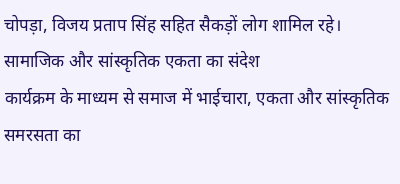चोपड़ा, विजय प्रताप सिंह सहित सैकड़ों लोग शामिल रहे।
सामाजिक और सांस्कृतिक एकता का संदेश
कार्यक्रम के माध्यम से समाज में भाईचारा, एकता और सांस्कृतिक समरसता का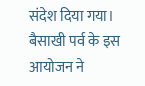संदेश दिया गया। बैसाखी पर्व के इस आयोजन ने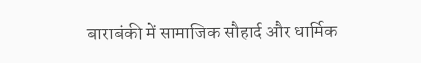बाराबंकी में सामाजिक सौहार्द और धार्मिक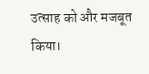उत्साह को और मजबूत किया।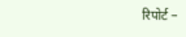रिपोर्ट –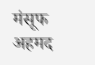मंसूफ अहमद